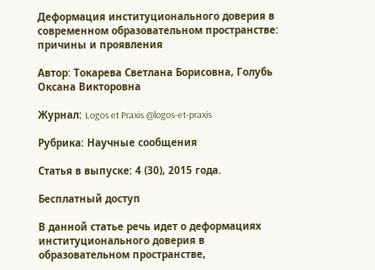Деформация институционального доверия в современном образовательном пространстве: причины и проявления

Автор: Токарева Светлана Борисовна, Голубь Оксана Викторовна

Журнал: Logos et Praxis @logos-et-praxis

Рубрика: Научные сообщения

Статья в выпуске: 4 (30), 2015 года.

Бесплатный доступ

В данной статье речь идет о деформациях институционального доверия в образовательном пространстве,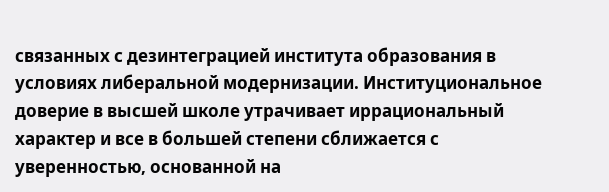связанных с дезинтеграцией института образования в условиях либеральной модернизации. Институциональное доверие в высшей школе утрачивает иррациональный характер и все в большей степени сближается с уверенностью, основанной на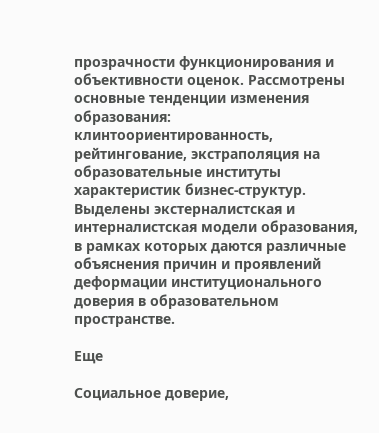прозрачности функционирования и объективности оценок. Рассмотрены основные тенденции изменения образования: клинтоориентированность, рейтингование, экстраполяция на образовательные институты характеристик бизнес-структур. Выделены экстерналистская и интерналистская модели образования, в рамках которых даются различные объяснения причин и проявлений деформации институционального доверия в образовательном пространстве.

Еще

Социальное доверие,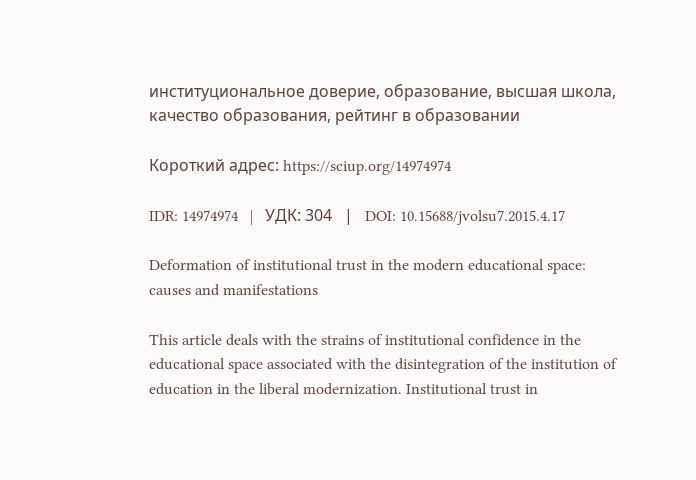институциональное доверие, образование, высшая школа, качество образования, рейтинг в образовании

Короткий адрес: https://sciup.org/14974974

IDR: 14974974   |   УДК: 304   |   DOI: 10.15688/jvolsu7.2015.4.17

Deformation of institutional trust in the modern educational space: causes and manifestations

This article deals with the strains of institutional confidence in the educational space associated with the disintegration of the institution of education in the liberal modernization. Institutional trust in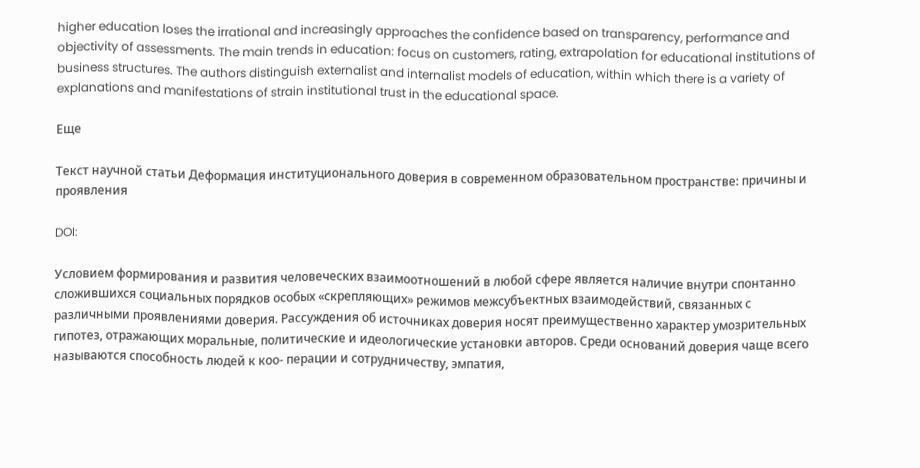higher education loses the irrational and increasingly approaches the confidence based on transparency, performance and objectivity of assessments. The main trends in education: focus on customers, rating, extrapolation for educational institutions of business structures. The authors distinguish externalist and internalist models of education, within which there is a variety of explanations and manifestations of strain institutional trust in the educational space.

Еще

Текст научной статьи Деформация институционального доверия в современном образовательном пространстве: причины и проявления

DOI:

Условием формирования и развития человеческих взаимоотношений в любой сфере является наличие внутри спонтанно сложившихся социальных порядков особых «скрепляющих» режимов межсубъектных взаимодействий, связанных с различными проявлениями доверия. Рассуждения об источниках доверия носят преимущественно характер умозрительных гипотез, отражающих моральные, политические и идеологические установки авторов. Среди оснований доверия чаще всего называются способность людей к коо- перации и сотрудничеству, эмпатия,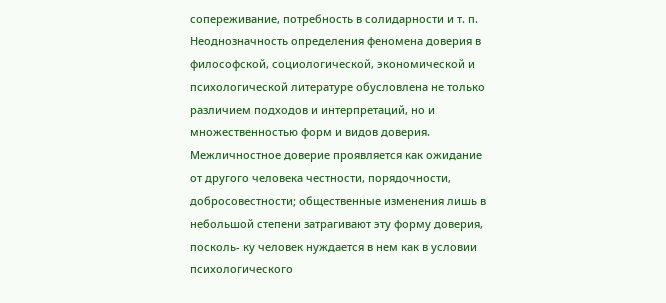сопереживание, потребность в солидарности и т. п. Неоднозначность определения феномена доверия в философской, социологической, экономической и психологической литературе обусловлена не только различием подходов и интерпретаций, но и множественностью форм и видов доверия. Межличностное доверие проявляется как ожидание от другого человека честности, порядочности, добросовестности; общественные изменения лишь в небольшой степени затрагивают эту форму доверия, посколь- ку человек нуждается в нем как в условии психологического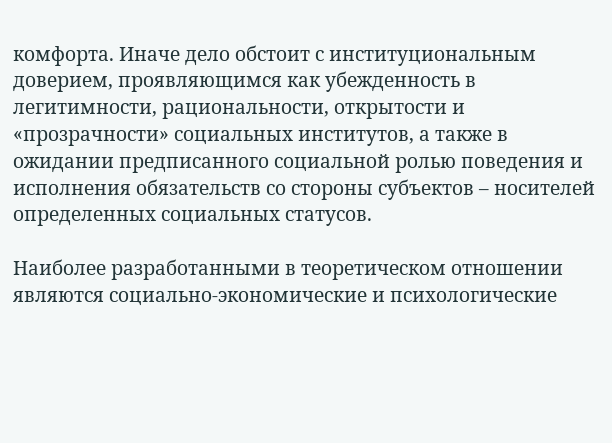комфорта. Иначе дело обстоит с институциональным доверием, проявляющимся как убежденность в легитимности, рациональности, открытости и «прозрачности» социальных институтов, а также в ожидании предписанного социальной ролью поведения и исполнения обязательств со стороны субъектов – носителей определенных социальных статусов.

Наиболее разработанными в теоретическом отношении являются социально-экономические и психологические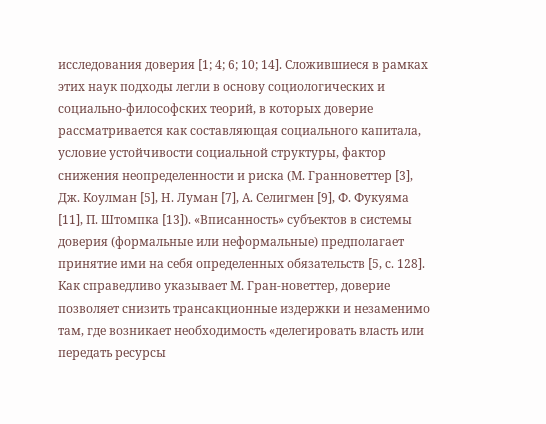исследования доверия [1; 4; 6; 10; 14]. Сложившиеся в рамках этих наук подходы легли в основу социологических и социально-философских теорий, в которых доверие рассматривается как составляющая социального капитала, условие устойчивости социальной структуры, фактор снижения неопределенности и риска (М. Гранноветтер [3], Дж. Коулман [5], Н. Луман [7], А. Селигмен [9], Ф. Фукуяма [11], П. Штомпка [13]). «Вписанность» субъектов в системы доверия (формальные или неформальные) предполагает принятие ими на себя определенных обязательств [5, с. 128]. Как справедливо указывает М. Гран-новеттер, доверие позволяет снизить трансакционные издержки и незаменимо там, где возникает необходимость «делегировать власть или передать ресурсы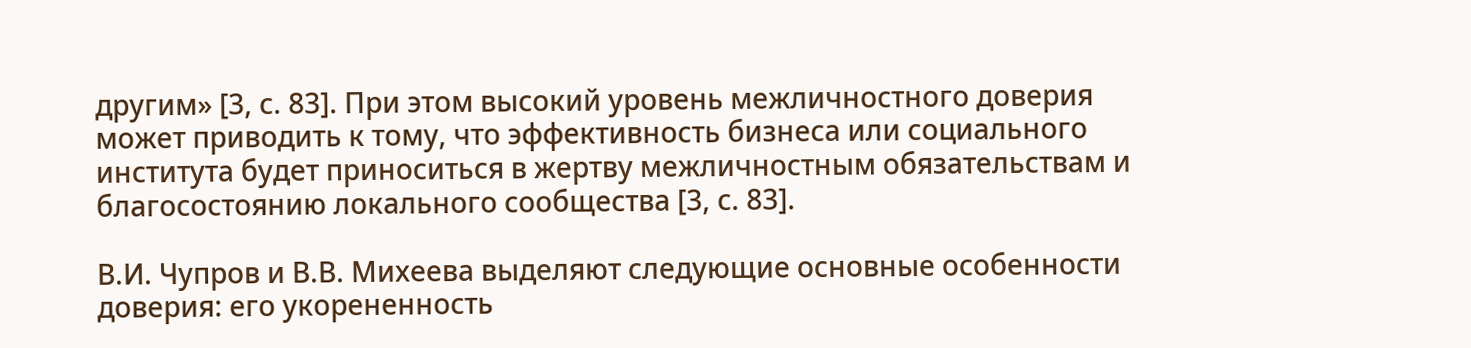другим» [3, с. 83]. При этом высокий уровень межличностного доверия может приводить к тому, что эффективность бизнеса или социального института будет приноситься в жертву межличностным обязательствам и благосостоянию локального сообщества [3, с. 83].

В.И. Чупров и В.В. Михеева выделяют следующие основные особенности доверия: его укорененность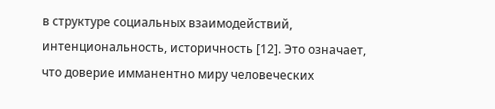в структуре социальных взаимодействий, интенциональность, историчность [12]. Это означает, что доверие имманентно миру человеческих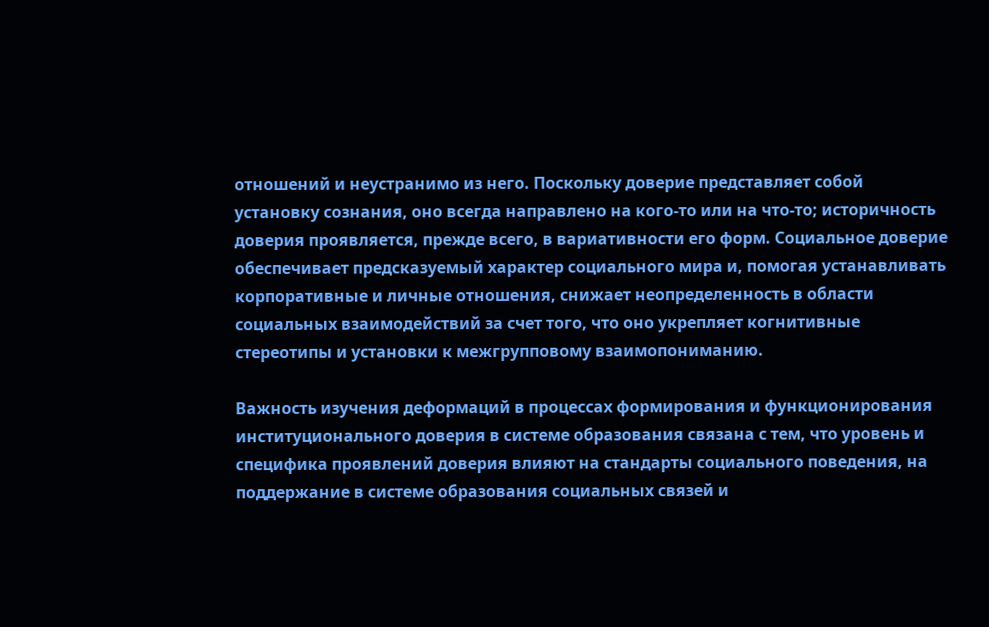отношений и неустранимо из него. Поскольку доверие представляет собой установку сознания, оно всегда направлено на кого-то или на что-то; историчность доверия проявляется, прежде всего, в вариативности его форм. Социальное доверие обеспечивает предсказуемый характер социального мира и, помогая устанавливать корпоративные и личные отношения, снижает неопределенность в области социальных взаимодействий за счет того, что оно укрепляет когнитивные стереотипы и установки к межгрупповому взаимопониманию.

Важность изучения деформаций в процессах формирования и функционирования институционального доверия в системе образования связана с тем, что уровень и специфика проявлений доверия влияют на стандарты социального поведения, на поддержание в системе образования социальных связей и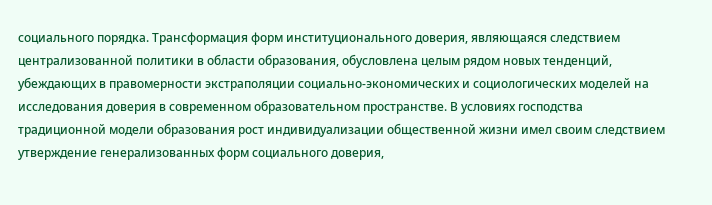социального порядка. Трансформация форм институционального доверия, являющаяся следствием централизованной политики в области образования, обусловлена целым рядом новых тенденций, убеждающих в правомерности экстраполяции социально-экономических и социологических моделей на исследования доверия в современном образовательном пространстве. В условиях господства традиционной модели образования рост индивидуализации общественной жизни имел своим следствием утверждение генерализованных форм социального доверия,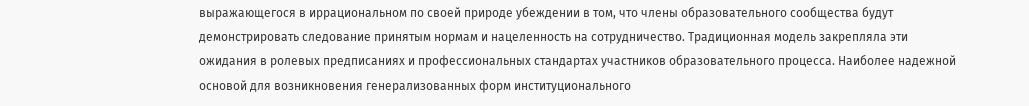выражающегося в иррациональном по своей природе убеждении в том, что члены образовательного сообщества будут демонстрировать следование принятым нормам и нацеленность на сотрудничество. Традиционная модель закрепляла эти ожидания в ролевых предписаниях и профессиональных стандартах участников образовательного процесса. Наиболее надежной основой для возникновения генерализованных форм институционального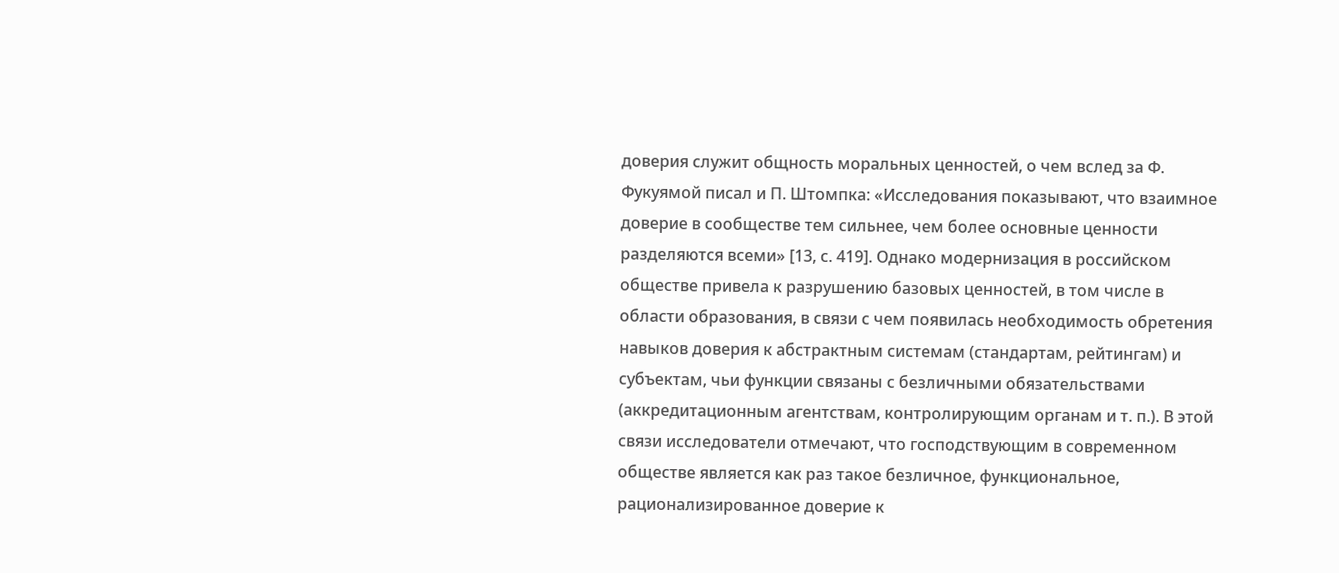доверия служит общность моральных ценностей, о чем вслед за Ф. Фукуямой писал и П. Штомпка: «Исследования показывают, что взаимное доверие в сообществе тем сильнее, чем более основные ценности разделяются всеми» [13, с. 419]. Однако модернизация в российском обществе привела к разрушению базовых ценностей, в том числе в области образования, в связи с чем появилась необходимость обретения навыков доверия к абстрактным системам (стандартам, рейтингам) и субъектам, чьи функции связаны с безличными обязательствами (аккредитационным агентствам, контролирующим органам и т. п.). В этой связи исследователи отмечают, что господствующим в современном обществе является как раз такое безличное, функциональное, рационализированное доверие к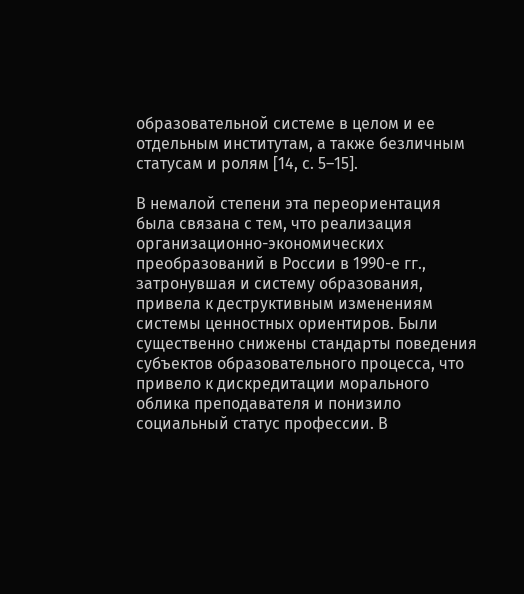образовательной системе в целом и ее отдельным институтам, а также безличным статусам и ролям [14, с. 5–15].

В немалой степени эта переориентация была связана с тем, что реализация организационно-экономических преобразований в России в 1990-е гг., затронувшая и систему образования, привела к деструктивным изменениям системы ценностных ориентиров. Были существенно снижены стандарты поведения субъектов образовательного процесса, что привело к дискредитации морального облика преподавателя и понизило социальный статус профессии. В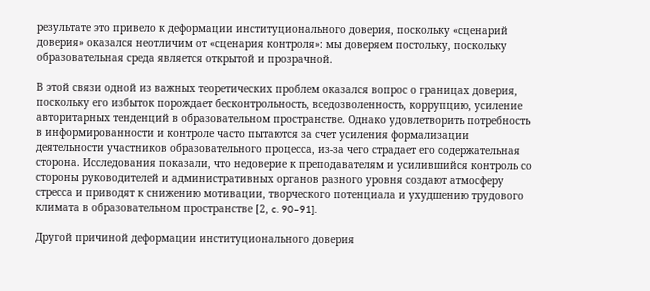результате это привело к деформации институционального доверия, поскольку «сценарий доверия» оказался неотличим от «сценария контроля»: мы доверяем постольку, поскольку образовательная среда является открытой и прозрачной.

В этой связи одной из важных теоретических проблем оказался вопрос о границах доверия, поскольку его избыток порождает бесконтрольность, вседозволенность, коррупцию, усиление авторитарных тенденций в образовательном пространстве. Однако удовлетворить потребность в информированности и контроле часто пытаются за счет усиления формализации деятельности участников образовательного процесса, из-за чего страдает его содержательная сторона. Исследования показали, что недоверие к преподавателям и усилившийся контроль со стороны руководителей и административных органов разного уровня создают атмосферу стресса и приводят к снижению мотивации, творческого потенциала и ухудшению трудового климата в образовательном пространстве [2, c. 90–91].

Другой причиной деформации институционального доверия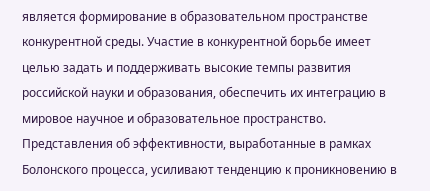является формирование в образовательном пространстве конкурентной среды. Участие в конкурентной борьбе имеет целью задать и поддерживать высокие темпы развития российской науки и образования, обеспечить их интеграцию в мировое научное и образовательное пространство. Представления об эффективности, выработанные в рамках Болонского процесса, усиливают тенденцию к проникновению в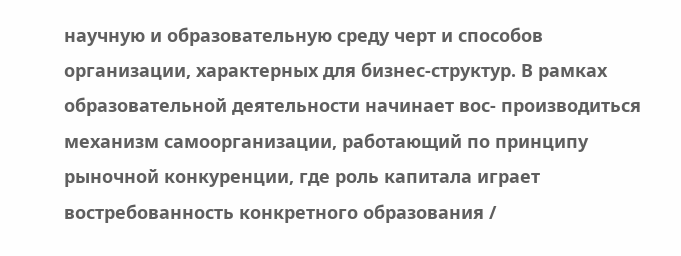научную и образовательную среду черт и способов организации, характерных для бизнес-структур. В рамках образовательной деятельности начинает вос- производиться механизм самоорганизации, работающий по принципу рыночной конкуренции, где роль капитала играет востребованность конкретного образования /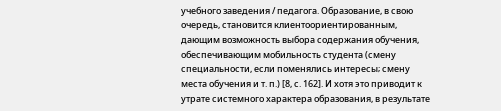учебного заведения / педагога. Образование, в свою очередь, становится клиентоориентированным, дающим возможность выбора содержания обучения, обеспечивающим мобильность студента (смену специальности, если поменялись интересы; смену места обучения и т. п.) [8, с. 162]. И хотя это приводит к утрате системного характера образования, в результате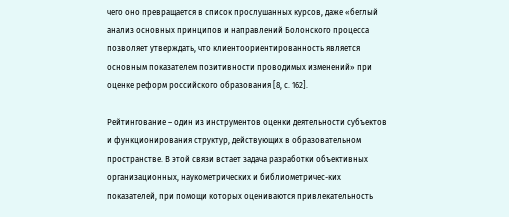чего оно превращается в список прослушанных курсов, даже «беглый анализ основных принципов и направлений Болонского процесса позволяет утверждать, что клиентоориентированность является основным показателем позитивности проводимых изменений» при оценке реформ российского образования [8, с. 162].

Рейтингование – один из инструментов оценки деятельности субъектов и функционирования структур, действующих в образовательном пространстве. В этой связи встает задача разработки объективных организационных, наукометрических и библиометричес-ких показателей, при помощи которых оцениваются привлекательность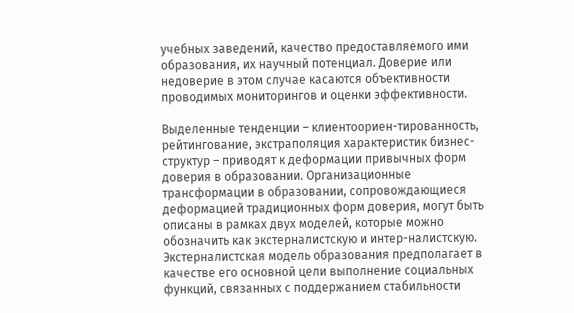учебных заведений, качество предоставляемого ими образования, их научный потенциал. Доверие или недоверие в этом случае касаются объективности проводимых мониторингов и оценки эффективности.

Выделенные тенденции – клиентоориен-тированность, рейтингование, экстраполяция характеристик бизнес-структур – приводят к деформации привычных форм доверия в образовании. Организационные трансформации в образовании, сопровождающиеся деформацией традиционных форм доверия, могут быть описаны в рамках двух моделей, которые можно обозначить как экстерналистскую и интер-налистскую. Экстерналистская модель образования предполагает в качестве его основной цели выполнение социальных функций, связанных с поддержанием стабильности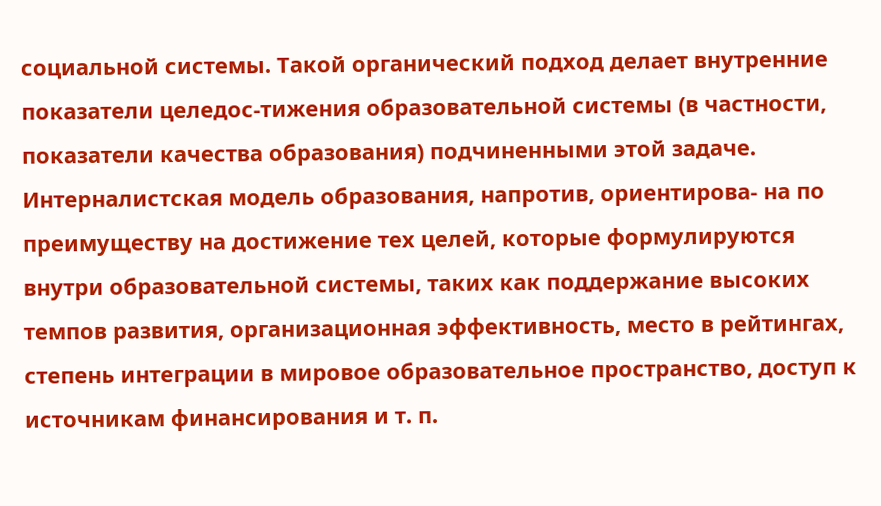социальной системы. Такой органический подход делает внутренние показатели целедос-тижения образовательной системы (в частности, показатели качества образования) подчиненными этой задаче. Интерналистская модель образования, напротив, ориентирова- на по преимуществу на достижение тех целей, которые формулируются внутри образовательной системы, таких как поддержание высоких темпов развития, организационная эффективность, место в рейтингах, степень интеграции в мировое образовательное пространство, доступ к источникам финансирования и т. п.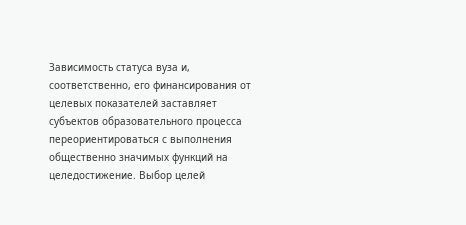Зависимость статуса вуза и, соответственно, его финансирования от целевых показателей заставляет субъектов образовательного процесса переориентироваться с выполнения общественно значимых функций на целедостижение. Выбор целей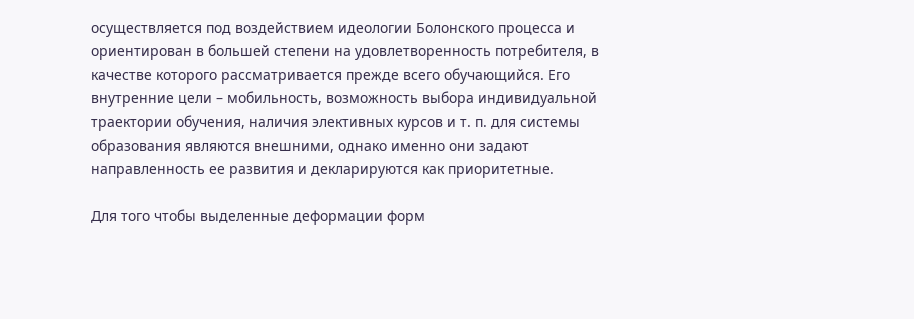осуществляется под воздействием идеологии Болонского процесса и ориентирован в большей степени на удовлетворенность потребителя, в качестве которого рассматривается прежде всего обучающийся. Его внутренние цели – мобильность, возможность выбора индивидуальной траектории обучения, наличия элективных курсов и т. п. для системы образования являются внешними, однако именно они задают направленность ее развития и декларируются как приоритетные.

Для того чтобы выделенные деформации форм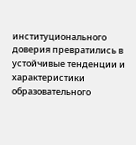институционального доверия превратились в устойчивые тенденции и характеристики образовательного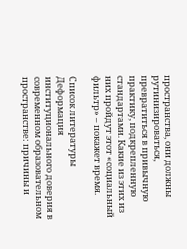пространства, они должны рутинизироваться, превратиться в привычную практику, подкрепленную стандартами. Какие из этих из них пройдут этот «социальный фильтр» – покажет время.

Список литературы Деформация институционального доверия в современном образовательном пространстве: причины и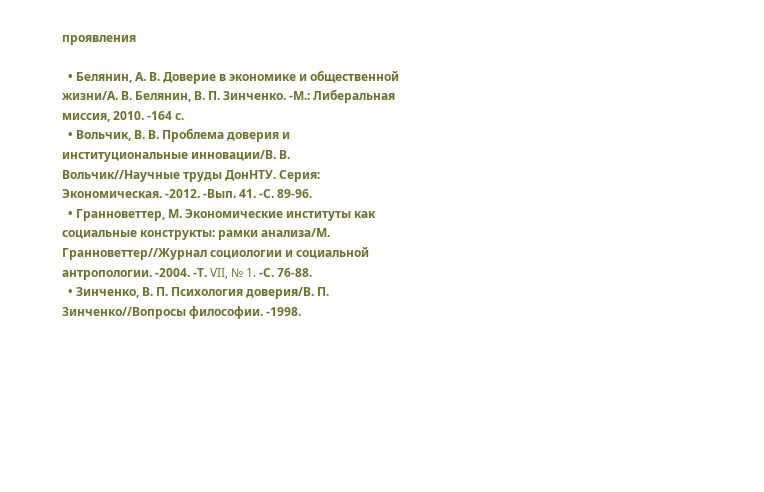проявления

  • Белянин, А. В. Доверие в экономике и общественной жизни/А. В. Белянин, В. П. Зинченко. -М.: Либеральная миссия, 2010. -164 с.
  • Вольчик, В. В. Проблема доверия и институциональные инновации/В. В. Вольчик//Научные труды ДонНТУ. Серия: Экономическая. -2012. -Вып. 41. -С. 89-96.
  • Гранноветтер, М. Экономические институты как социальные конструкты: рамки анализа/М. Гранноветтер//Журнал социологии и социальной антропологии. -2004. -Т. VII, № 1. -С. 76-88.
  • Зинченко, В. П. Психология доверия/В. П. Зинченко//Вопросы философии. -1998.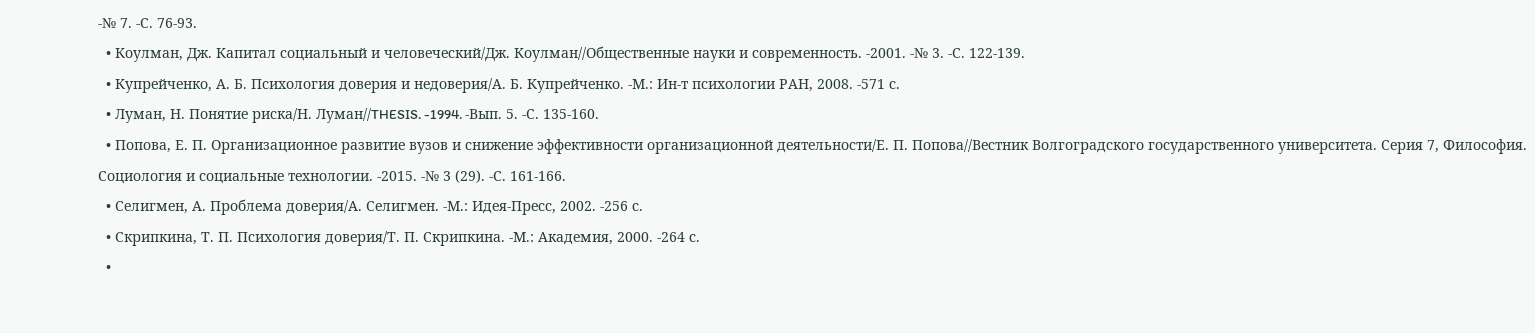-№ 7. -С. 76-93.
  • Коулман, Дж. Капитал социальный и человеческий/Дж. Коулман//Общественные науки и современность. -2001. -№ 3. -С. 122-139.
  • Купрейченко, А. Б. Психология доверия и недоверия/А. Б. Купрейченко. -М.: Ин-т психологии РАН, 2008. -571 с.
  • Луман, Н. Понятие риска/Н. Луман//THESIS. -1994. -Вып. 5. -С. 135-160.
  • Попова, Е. П. Организационное развитие вузов и снижение эффективности организационной деятельности/Е. П. Попова//Вестник Волгоградского государственного университета. Серия 7, Философия. Социология и социальные технологии. -2015. -№ 3 (29). -С. 161-166.
  • Селигмен, А. Проблема доверия/А. Селигмен. -М.: Идея-Пресс, 2002. -256 с.
  • Скрипкина, Т. П. Психология доверия/Т. П. Скрипкина. -М.: Академия, 2000. -264 с.
  •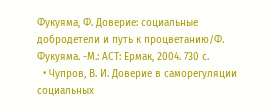Фукуяма, Ф. Доверие: социальные добродетели и путь к процветанию/Ф. Фукуяма. -М.: АСТ: Ермак, 2004. 730 с.
  • Чупров, В. И. Доверие в саморегуляции социальных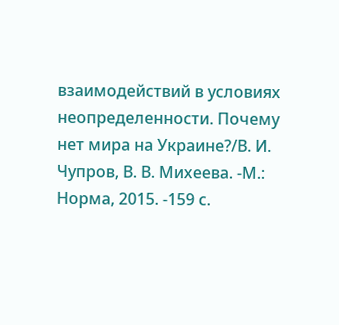взаимодействий в условиях неопределенности. Почему нет мира на Украине?/В. И. Чупров, В. В. Михеева. -М.: Норма, 2015. -159 с.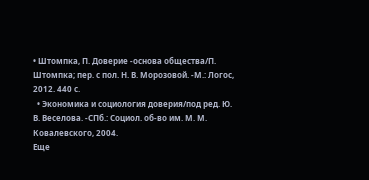• Штомпка, П. Доверие -основа общества/П. Штомпка; пер. с пол. Н. В. Морозовой. -М.: Логос, 2012. 440 с.
  • Экономика и социология доверия/под ред. Ю. В. Веселова. -СПб.: Социол. об-во им. М. М. Ковалевского, 2004.
Еще